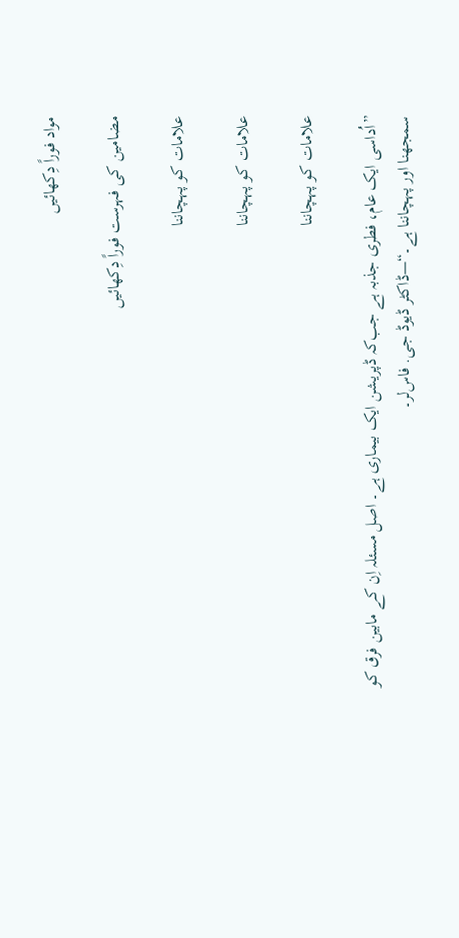مواد فوراً دِکھائیں

مضامین کی فہرست فوراً دِکھائیں

علامات کو پہچاننا

علامات کو پہچاننا

علامات کو پہچاننا

”اُداسی ایک عام، فطری جذبہ ہے جب‌کہ ڈپریشن ایک بیماری ہے۔ اصل مسئلہ اِن کے مابین فرق کو سمجھنا اور پہچاننا ہے۔“—ڈاکٹر ڈیوڈ جی. فاس‌لر۔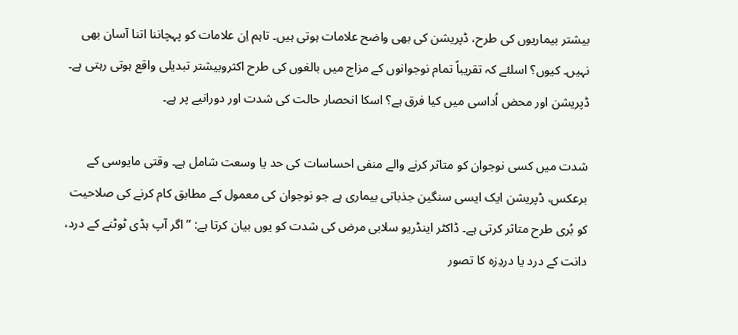بیشتر بیماریوں کی طرح، ڈپریشن کی بھی واضح علامات ہوتی ہیں۔ تاہم اِن علامات کو پہچاننا اتنا آسان بھی نہیں۔ کیوں؟ اسلئے کہ تقریباً تمام نوجوانوں کے مزاج میں بالغوں کی طرح اکثروبیشتر تبدیلی واقع ہوتی رہتی ہے۔ ڈپریشن اور محض اُداسی میں کیا فرق ہے؟ اسکا انحصار حالت کی شدت اور دورانیے پر ہے۔

شدت میں کسی نوجوان کو متاثر کرنے والے منفی احساسات کی حد یا وسعت شامل ہے۔ وقتی مایوسی کے برعکس، ڈپریشن ایک ایسی سنگین جذباتی بیماری ہے جو نوجوان کی معمول کے مطابق کام کرنے کی صلاحیت کو بُری طرح متاثر کرتی ہے۔ ڈاکٹر اینڈریو سلابی مرض کی شدت کو یوں بیان کرتا ہے: ”اگر آپ ہڈی ٹوٹنے کے درد، دانت کے درد یا دردِزہ کا تصور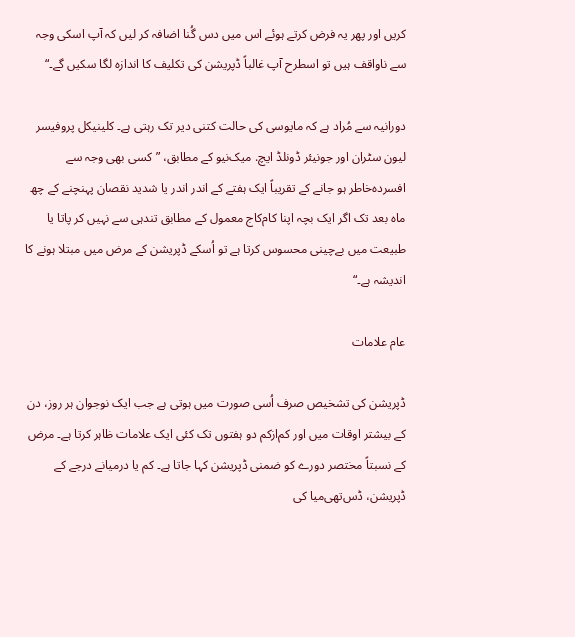کریں اور پھر یہ فرض کرتے ہوئے اس میں دس گُنا اضافہ کر لیں کہ آپ اسکی وجہ سے ناواقف ہیں تو اسطرح آپ غالباً ڈپریشن کی تکلیف کا اندازہ لگا سکیں گے۔“

دورانیہ سے مُراد ہے کہ مایوسی کی حالت کتنی دیر تک رہتی ہے۔ کلینیکل پروفیسر لیون سٹران اور جونیئر ڈونلڈ ایچ. میک‌نیو کے مطابق، ”کسی بھی وجہ سے افسردہ‌خاطر ہو جانے کے تقریباً ایک ہفتے کے اندر اندر یا شدید نقصان پہنچنے کے چھ ماہ بعد تک اگر ایک بچہ اپنا کام‌کاج معمول کے مطابق تندہی سے نہیں کر پاتا یا طبیعت میں بےچینی محسوس کرتا ہے تو اُسکے ڈپریشن کے مرض میں مبتلا ہونے کا اندیشہ ہے۔“

عام علامات

ڈپریشن کی تشخیص صرف اُسی صورت میں ہوتی ہے جب ایک نوجوان ہر روز، دن کے بیشتر اوقات میں اور کم‌ازکم دو ہفتوں تک کئی ایک علامات ظاہر کرتا ہے۔ مرض کے نسبتاً مختصر دورے کو ضمنی ڈپریشن کہا جاتا ہے۔ کم یا درمیانے درجے کے ڈپریشن، ڈس‌تھی‌میا کی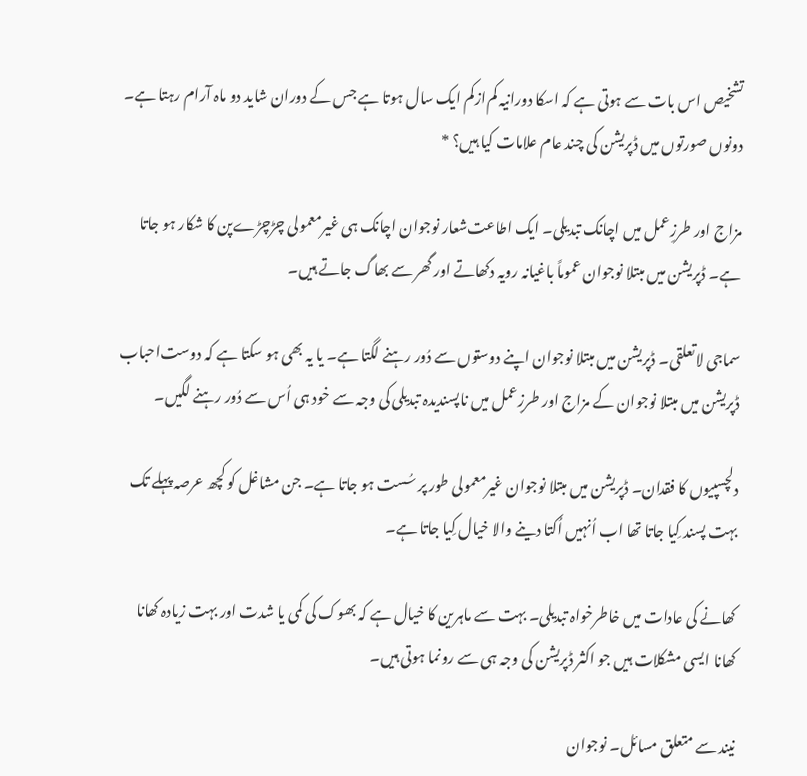تشخیص اس بات سے ہوتی ہے کہ اسکا دورانیہ کم‌ازکم ایک سال ہوتا ہے جس کے دوران شاید دو ماہ آرام رہتا ہے۔ دونوں صورتوں میں ڈپریشن کی چند عام علامات کیا ہیں؟ *

مزاج اور طرزِعمل میں اچانک تبدیلی۔ ایک اطاعت‌شعار نوجوان اچانک ہی غیرمعمولی چڑچڑےپن کا شکار ہو جاتا ہے۔ ڈپریشن میں مبتلا نوجوان عموماً باغیانہ رویہ دکھاتے اور گھر سے بھاگ جاتے ہیں۔

سماجی لاتعلقی۔ ڈپریشن میں مبتلا نوجوان اپنے دوستوں سے دُور رہنے لگتا ہے۔ یا یہ بھی ہو سکتا ہے کہ دوست‌احباب ڈپریشن میں مبتلا نوجوان کے مزاج اور طرزِعمل میں ناپسندیدہ تبدیلی کی وجہ سے خود ہی اُس سے دُور رہنے لگیں۔

دلچسپیوں کا فقدان۔ ڈپریشن میں مبتلا نوجوان غیرمعمولی طور پر سُست ہو جاتا ہے۔ جن مشاغل کو کچھ عرصہ پہلے تک بہت پسند کِیا جاتا تھا اب اُنہیں اُکتا دینے والا خیال کِیا جاتا ہے۔

کھانے کی عادات میں خاطرخواہ تبدیلی۔ بہت سے ماہرین کا خیال ہے کہ بھوک کی کمی یا شدت اور بہت زیادہ کھانا کھانا ایسی مشکلات ہیں جو اکثر ڈپریشن کی وجہ ہی سے رونما ہوتی ہیں۔

نیند سے متعلق مسائل۔ نوجوان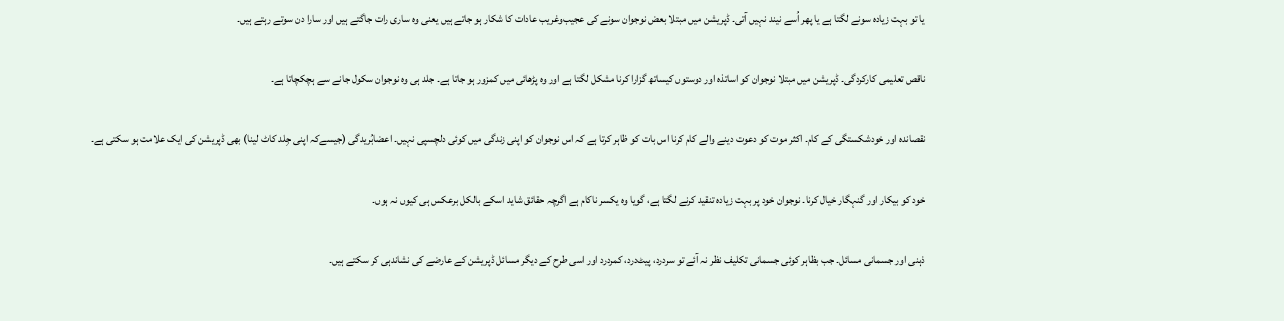یا تو بہت زیادہ سونے لگتا ہے یا پھر اُسے نیند نہیں آتی۔ ڈپریشن میں مبتلا بعض نوجوان سونے کی عجیب‌وغریب عادات کا شکار ہو جاتے ہیں یعنی وہ ساری رات جاگتے ہیں اور سارا دن سوتے رہتے ہیں۔

ناقص تعلیمی کارکردگی۔ ڈپریشن میں مبتلا نوجوان کو اساتذہ اور دوستوں کیساتھ گزارا کرنا مشکل لگتا ہے اور وہ پڑھائی میں کمزور ہو جاتا ہے۔ جلد ہی وہ نوجوان سکول جانے سے ہچکچاتا ہے۔

نقصاندہ اور خودشکستگی کے کام۔ اکثر موت کو دعوت دینے والے کام کرنا اس بات کو ظاہر کرتا ہے کہ اس نوجوان کو اپنی زندگی میں کوئی دلچسپی نہیں۔ اعضابُریدگی (جیسےکہ اپنی جِلد کاٹ لینا) بھی ڈپریشن کی ایک علامت ہو سکتی ہے۔

خود کو بیکار اور گنہگار خیال کرنا۔ نوجوان خود پر بہت زیادہ تنقید کرنے لگتا ہے، گویا وہ یکسر ناکام ہے اگرچہ حقائق شاید اسکے بالکل برعکس ہی کیوں نہ ہوں۔

ذہنی اور جسمانی مسائل۔ جب بظاہر کوئی جسمانی تکلیف نظر نہ آئے تو سردرد، پیٹ‌درد، کمردرد اور اسی طرح کے دیگر مسائل ڈپریشن کے عارضے کی نشاندہی کر سکتے ہیں۔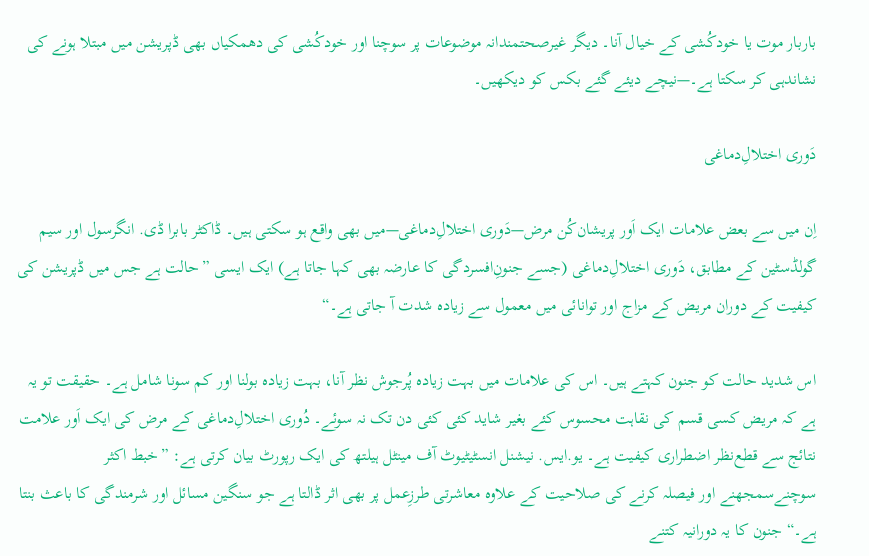باربار موت یا خودکُشی کے خیال آنا۔ دیگر غیرصحتمندانہ موضوعات پر سوچنا اور خودکُشی کی دھمکیاں بھی ڈپریشن میں مبتلا ہونے کی نشاندہی کر سکتا ہے۔—نیچے دیئے گئے بکس کو دیکھیں۔

دَوری اختلالِ‌دماغی

اِن میں سے بعض علامات ایک اَور پریشان‌کُن مرض—دَوری اختلالِ‌دماغی—میں بھی واقع ہو سکتی ہیں۔ ڈاکٹر بابرا ڈی. انگرسول اور سیم گولڈسٹین کے مطابق، دَوری اختلالِ‌دماغی (جسے جنونِ‌افسردگی کا عارضہ بھی کہا جاتا ہے) ایک ایسی ”حالت ہے جس میں ڈپریشن کی کیفیت کے دوران مریض کے مزاج اور توانائی میں معمول سے زیادہ شدت آ جاتی ہے۔“

اس شدید حالت کو جنون کہتے ہیں۔ اس کی علامات میں بہت زیادہ پُرجوش نظر آنا، بہت زیادہ بولنا اور کم سونا شامل ہے۔ حقیقت تو یہ ہے کہ مریض کسی قسم کی نقاہت محسوس کئے بغیر شاید کئی کئی دن تک نہ سوئے۔ دُوری اختلالِ‌دماغی کے مرض کی ایک اَور علامت نتائج سے قطع‌نظر اضطراری کیفیت ہے۔ یو.ایس. نیشنل انسٹیٹیوٹ آف مینٹل ہیلتھ کی ایک رپورٹ بیان کرتی ہے: ”خبط اکثر سوچنےسمجھنے اور فیصلہ کرنے کی صلاحیت کے علاوہ معاشرتی طرزِعمل پر بھی اثر ڈالتا ہے جو سنگین مسائل اور شرمندگی کا باعث بنتا ہے۔“ جنون کا یہ دورانیہ کتنے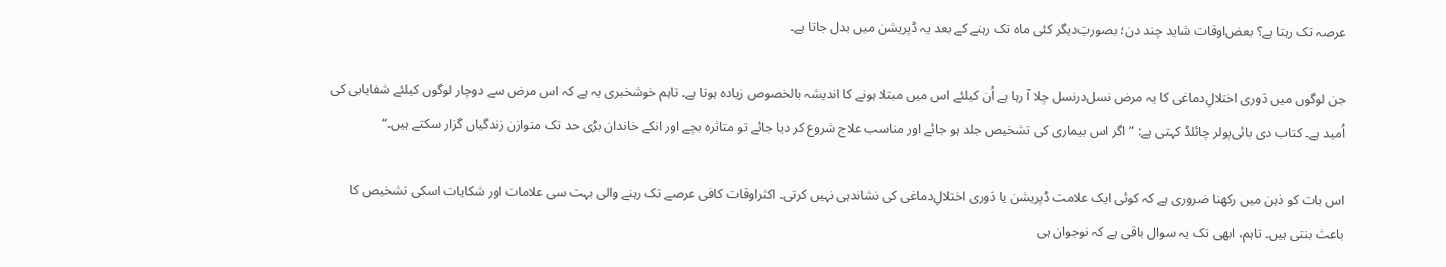عرصہ تک رہتا ہے؟ بعض‌اوقات شاید چند دن؛ بصورتِ‌دیگر کئی ماہ تک رہنے کے بعد یہ ڈپریشن میں بدل جاتا ہے۔

جن لوگوں میں دَوری اختلالِ‌دماغی کا یہ مرض نسل‌درنسل چلا آ رہا ہے اُن کیلئے اس میں مبتلا ہونے کا اندیشہ بالخصوص زیادہ ہوتا ہے۔ تاہم خوشخبری یہ ہے کہ اس مرض سے دوچار لوگوں کیلئے شفایابی کی اُمید ہے۔ کتاب دی بائی‌پولر چائلڈ کہتی ہے: ”اگر اس بیماری کی تشخیص جلد ہو جائے اور مناسب علاج شروع کر دیا جائے تو متاثرہ بچے اور انکے خاندان بڑی حد تک متوازن زندگیاں گزار سکتے ہیں۔“

اس بات کو ذہن میں رکھنا ضروری ہے کہ کوئی ایک علامت ڈپریشن یا دَوری اختلالِ‌دماغی کی نشاندہی نہیں کرتی۔ اکثراوقات کافی عرصے تک رہنے والی بہت سی علامات اور شکایات اسکی تشخیص کا باعث بنتی ہیں۔ تاہم، ابھی تک یہ سوال باقی ہے کہ نوجوان ہی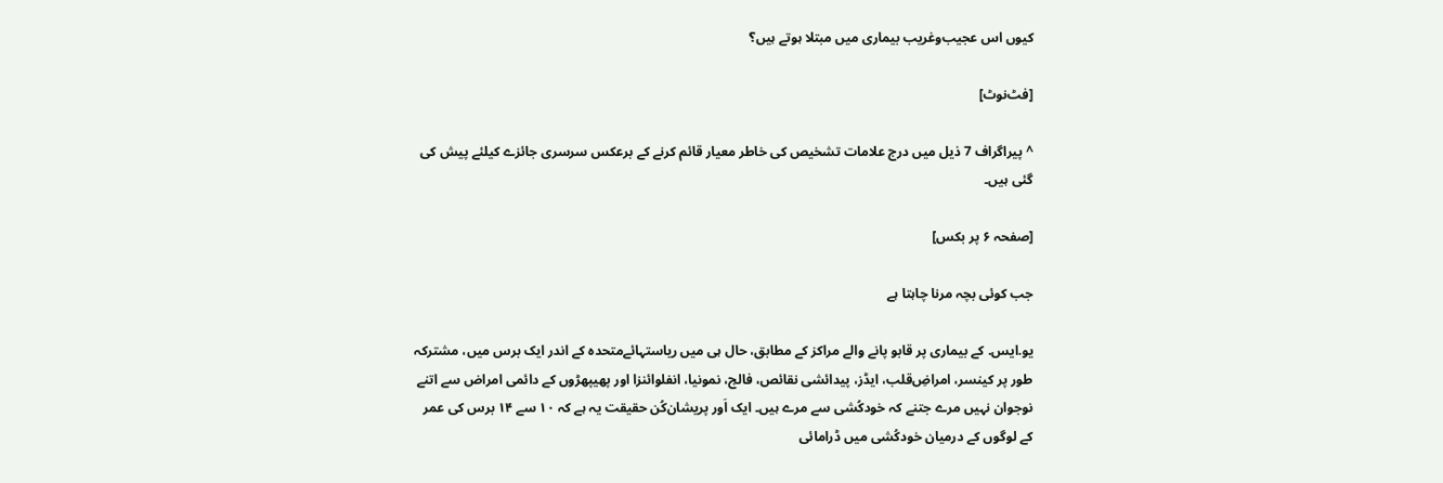کیوں اس عجیب‌وغریب بیماری میں مبتلا ہوتے ہیں؟

[فٹ‌نوٹ]

^ پیراگراف 7 ذیل میں درج علامات تشخیص کی خاطر معیار قائم کرنے کے برعکس سرسری جائزے کیلئے پیش کی گئی ہیں۔

[صفحہ ۶ پر بکس]

جب کوئی بچہ مرنا چاہتا ہے

یو.ایس. کے بیماری پر قابو پانے والے مراکز کے مطابق، حال ہی میں ریاستہائےمتحدہ کے اندر ایک برس میں، مشترکہ طور پر کینسر، امراضِ‌قلب، ایڈز، پیدائشی نقائص، فالج، نمونیا، انفلوائنزا اور پھیپھڑوں کے دائمی امراض سے اتنے نوجوان نہیں مرے جتنے کہ خودکُشی سے مرے ہیں۔ ایک اَور پریشان‌کُن حقیقت یہ ہے کہ ۱۰ سے ۱۴ برس کی عمر کے لوگوں کے درمیان خودکُشی میں ڈرامائی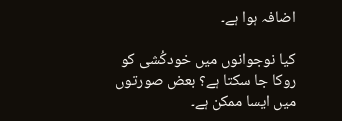اضافہ ہوا ہے۔

کیا نوجوانوں میں خودکُشی کو روکا جا سکتا ہے؟ بعض صورتوں میں ایسا ممکن ہے۔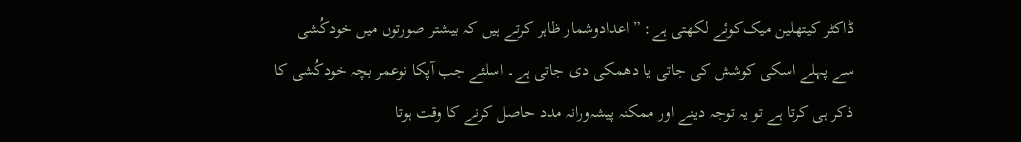ڈاکٹر کیتھلین میک‌کوئے لکھتی ہے: ”اعدادوشمار ظاہر کرتے ہیں کہ بیشتر صورتوں میں خودکُشی سے پہلے اسکی کوشش کی جاتی یا دھمکی دی جاتی ہے۔ اسلئے جب آپکا نوعمر بچہ خودکُشی کا ذکر ہی کرتا ہے تو یہ توجہ دینے اور ممکنہ پیشہ‌ورانہ مدد حاصل کرنے کا وقت ہوتا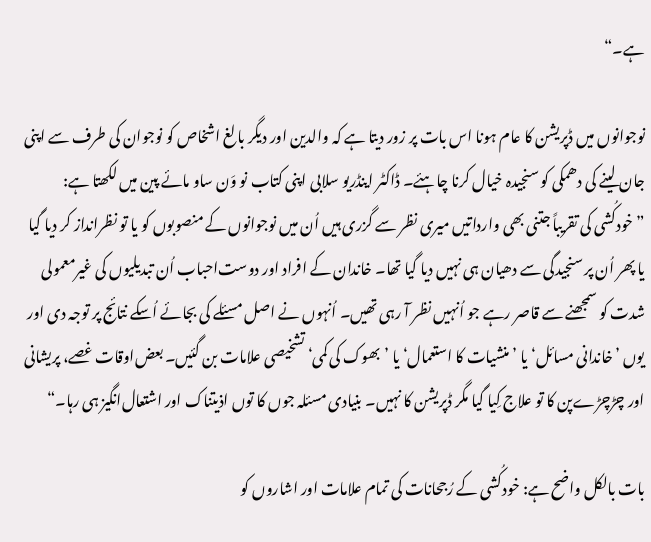ہے۔“

نوجوانوں میں ڈپریشن کا عام ہونا اس بات پر زور دیتا ہے کہ والدین اور دیگر بالغ اشخاص کو نوجوان کی طرف سے اپنی جان لینے کی دھمکی کو سنجیدہ خیال کرنا چاہئے۔ ڈاکٹر اینڈریو سلابی اپنی کتاب نو وَن ساو مائے پین میں لکھتا ہے: ”خودکُشی کی تقریباً جتنی بھی وارداتیں میری نظر سے گزری ہیں اُن میں نوجوانوں کے منصوبوں کو یا تو نظرانداز کر دیا گیا یا پھر اُن پر سنجیدگی سے دھیان ہی نہیں دیا گیا تھا۔ خاندان کے افراد اور دوست‌احباب اُن تبدیلیوں کی غیرمعمولی شدت کو سمجھنے سے قاصر رہے جو اُنہیں نظر آ رہی تھیں۔ اُنہوں نے اصل مسئلے کی بجائے اُسکے نتائج پر توجہ دی اور یوں ’خاندانی مسائل‘ یا ’منشیات کا استعمال‘ یا ’بھوک کی کمی‘ تشخیصی علامات بن گئیں۔ بعض‌اوقات غصے، پریشانی اور چڑچڑےپن کا تو علاج کِیا گیا مگر ڈپریشن کا نہیں۔ بنیادی مسئلہ جوں کا توں اذیتناک اور اشتعال‌انگیز ہی رہا۔“

بات بالکل واضح ہے: خودکُشی کے رُجحانات کی تمام علامات اور اشاروں کو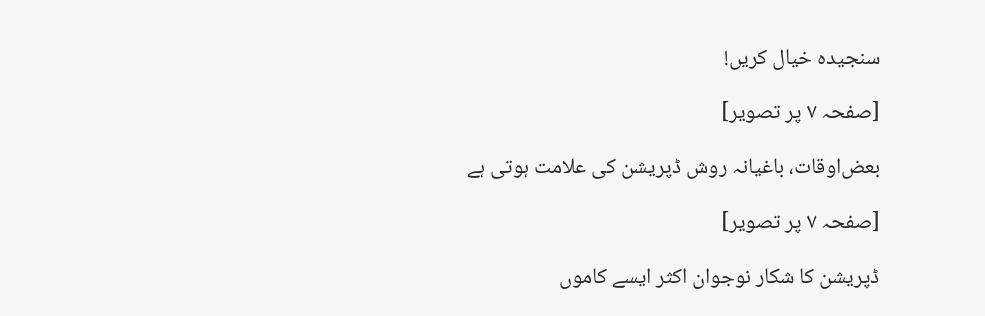سنجیدہ خیال کریں!

[صفحہ ۷ پر تصویر]

بعض‌اوقات، باغیانہ روش ڈپریشن کی علامت ہوتی ہے

[صفحہ ۷ پر تصویر]

ڈپریشن کا شکار نوجوان اکثر ایسے کاموں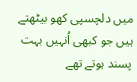میں دلچسپی کھو بیٹھتے ہیں جو کبھی اُنہیں بہت پسند ہوتے تھے